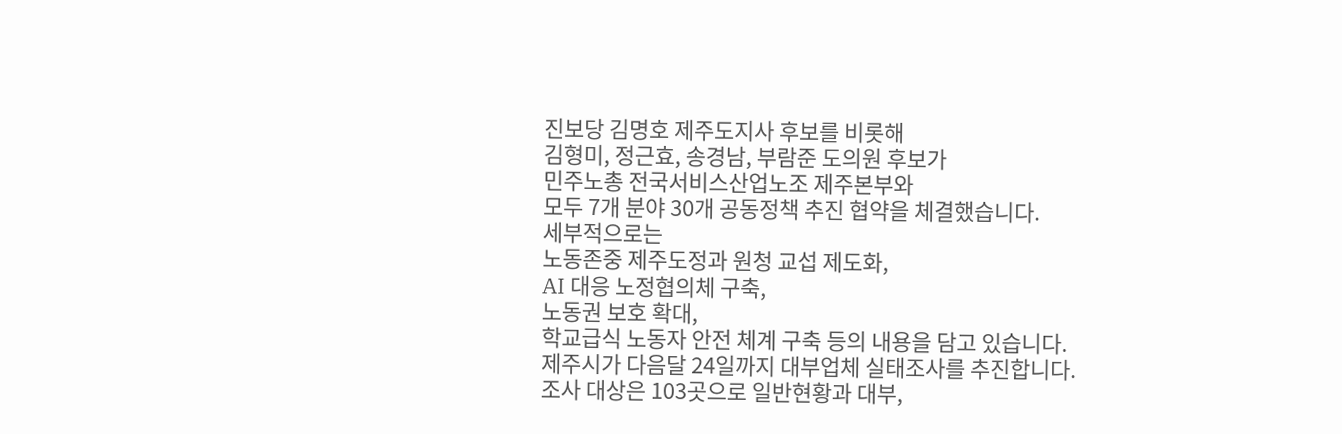진보당 김명호 제주도지사 후보를 비롯해
김형미, 정근효, 송경남, 부람준 도의원 후보가
민주노총 전국서비스산업노조 제주본부와
모두 7개 분야 30개 공동정책 추진 협약을 체결했습니다.
세부적으로는
노동존중 제주도정과 원청 교섭 제도화,
AI 대응 노정협의체 구축,
노동권 보호 확대,
학교급식 노동자 안전 체계 구축 등의 내용을 담고 있습니다.
제주시가 다음달 24일까지 대부업체 실태조사를 추진합니다.
조사 대상은 103곳으로 일반현황과 대부,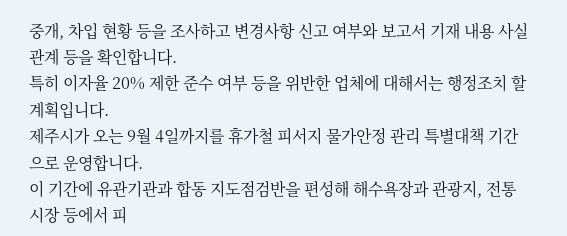중개, 차입 현황 등을 조사하고 변경사항 신고 여부와 보고서 기재 내용 사실관계 등을 확인합니다.
특히 이자율 20% 제한 준수 여부 등을 위반한 업체에 대해서는 행정조치 할 계획입니다.
제주시가 오는 9월 4일까지를 휴가철 피서지 물가안정 관리 특별대책 기간으로 운영합니다.
이 기간에 유관기관과 합동 지도점검반을 편성해 해수욕장과 관광지, 전통시장 등에서 피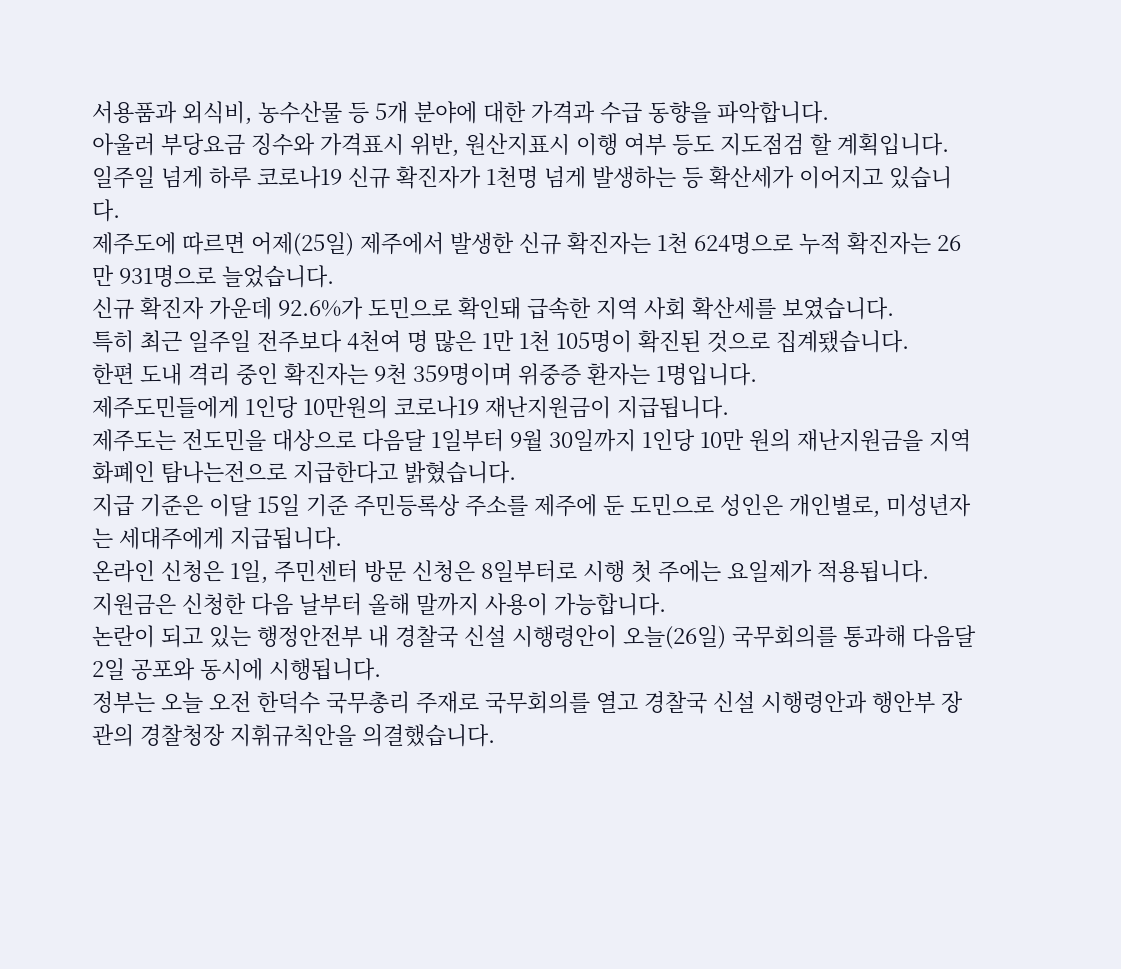서용품과 외식비, 농수산물 등 5개 분야에 대한 가격과 수급 동향을 파악합니다.
아울러 부당요금 징수와 가격표시 위반, 원산지표시 이행 여부 등도 지도점검 할 계획입니다.
일주일 넘게 하루 코로나19 신규 확진자가 1천명 넘게 발생하는 등 확산세가 이어지고 있습니다.
제주도에 따르면 어제(25일) 제주에서 발생한 신규 확진자는 1천 624명으로 누적 확진자는 26만 931명으로 늘었습니다.
신규 확진자 가운데 92.6%가 도민으로 확인돼 급속한 지역 사회 확산세를 보였습니다.
특히 최근 일주일 전주보다 4천여 명 많은 1만 1천 105명이 확진된 것으로 집계됐습니다.
한편 도내 격리 중인 확진자는 9천 359명이며 위중증 환자는 1명입니다.
제주도민들에게 1인당 10만원의 코로나19 재난지원금이 지급됩니다.
제주도는 전도민을 대상으로 다음달 1일부터 9월 30일까지 1인당 10만 원의 재난지원금을 지역 화폐인 탐나는전으로 지급한다고 밝혔습니다.
지급 기준은 이달 15일 기준 주민등록상 주소를 제주에 둔 도민으로 성인은 개인별로, 미성년자는 세대주에게 지급됩니다.
온라인 신청은 1일, 주민센터 방문 신청은 8일부터로 시행 첫 주에는 요일제가 적용됩니다.
지원금은 신청한 다음 날부터 올해 말까지 사용이 가능합니다.
논란이 되고 있는 행정안전부 내 경찰국 신설 시행령안이 오늘(26일) 국무회의를 통과해 다음달 2일 공포와 동시에 시행됩니다.
정부는 오늘 오전 한덕수 국무총리 주재로 국무회의를 열고 경찰국 신설 시행령안과 행안부 장관의 경찰청장 지휘규칙안을 의결했습니다.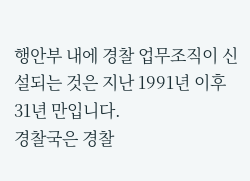행안부 내에 경찰 업무조직이 신설되는 것은 지난 1991년 이후 31년 만입니다.
경찰국은 경찰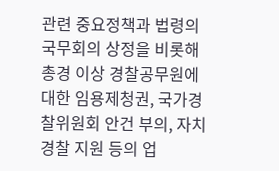관련 중요정책과 법령의 국무회의 상정을 비롯해 총경 이상 경찰공무원에 대한 임용제청권, 국가경찰위원회 안건 부의, 자치경찰 지원 등의 업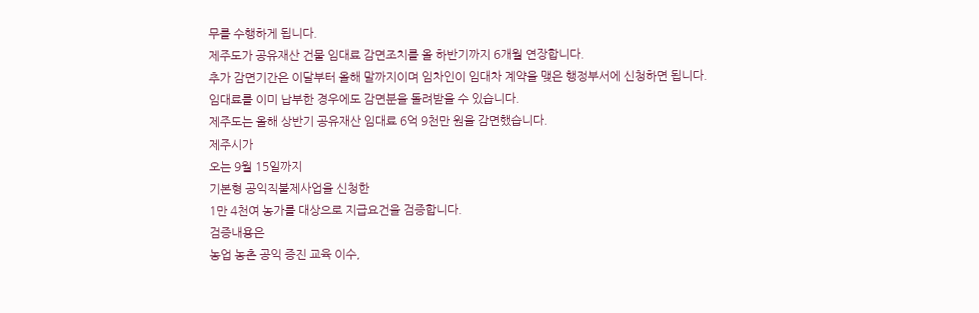무를 수행하게 됩니다.
제주도가 공유재산 건물 임대료 감면조치를 올 하반기까지 6개월 연장합니다.
추가 감면기간은 이달부터 올해 말까지이며 임차인이 임대차 계약을 맺은 행정부서에 신청하면 됩니다.
임대료를 이미 납부한 경우에도 감면분을 돌려받을 수 있습니다.
제주도는 올해 상반기 공유재산 임대료 6억 9천만 원을 감면했습니다.
제주시가
오는 9월 15일까지
기본형 공익직불제사업을 신청한
1만 4천여 농가를 대상으로 지급요건을 검증합니다.
검증내용은
농업 농촌 공익 증진 교육 이수,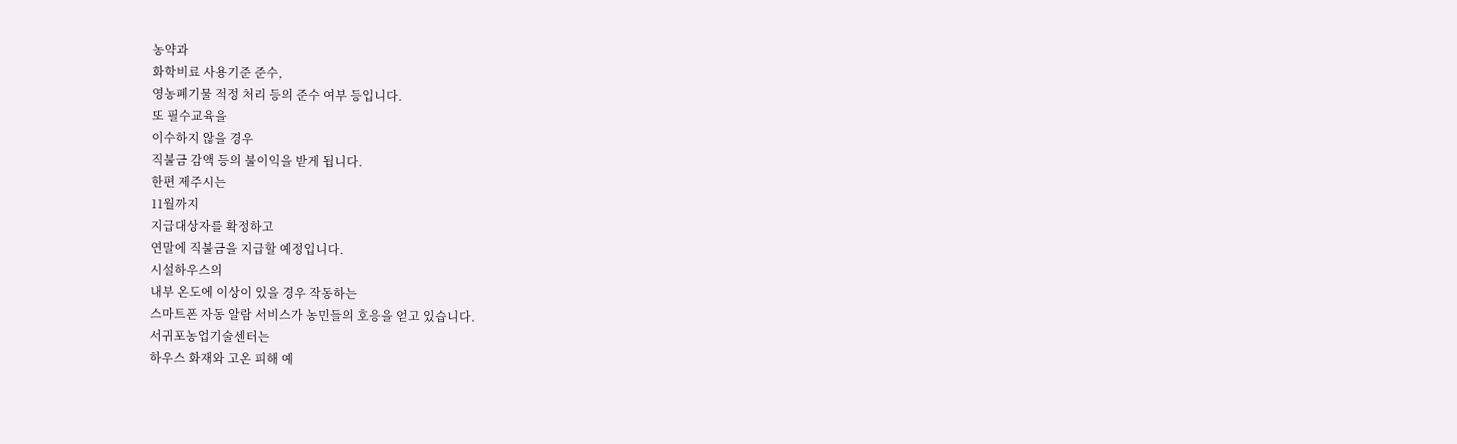농약과
화학비료 사용기준 준수,
영농폐기물 적정 처리 등의 준수 여부 등입니다.
또 필수교육을
이수하지 않을 경우
직불금 감액 등의 불이익을 받게 됩니다.
한편 제주시는
11월까지
지급대상자를 확정하고
연말에 직불금을 지급할 예정입니다.
시설하우스의
내부 온도에 이상이 있을 경우 작동하는
스마트폰 자동 알람 서비스가 농민들의 호응을 얻고 있습니다.
서귀포농업기술센터는
하우스 화재와 고온 피해 예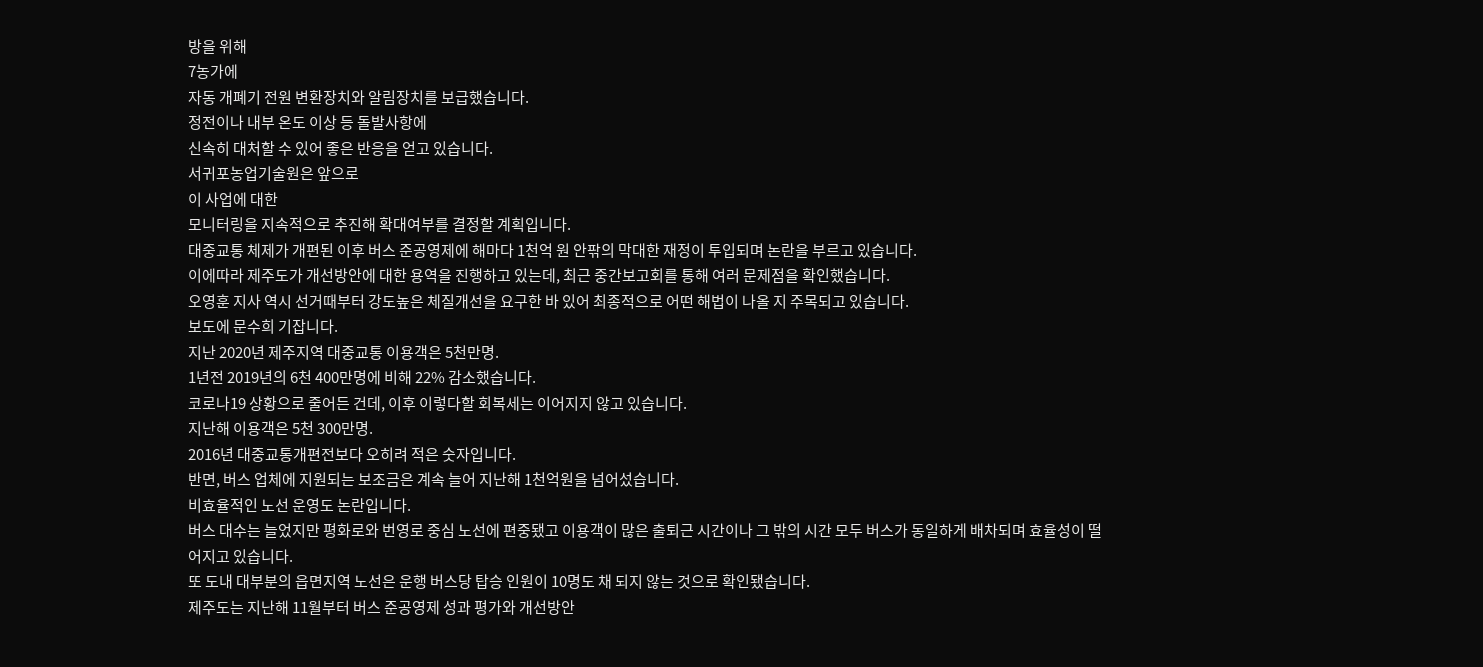방을 위해
7농가에
자동 개폐기 전원 변환장치와 알림장치를 보급했습니다.
정전이나 내부 온도 이상 등 돌발사항에
신속히 대처할 수 있어 좋은 반응을 얻고 있습니다.
서귀포농업기술원은 앞으로
이 사업에 대한
모니터링을 지속적으로 추진해 확대여부를 결정할 계획입니다.
대중교통 체제가 개편된 이후 버스 준공영제에 해마다 1천억 원 안팎의 막대한 재정이 투입되며 논란을 부르고 있습니다.
이에따라 제주도가 개선방안에 대한 용역을 진행하고 있는데, 최근 중간보고회를 통해 여러 문제점을 확인했습니다.
오영훈 지사 역시 선거때부터 강도높은 체질개선을 요구한 바 있어 최종적으로 어떤 해법이 나올 지 주목되고 있습니다.
보도에 문수희 기잡니다.
지난 2020년 제주지역 대중교통 이용객은 5천만명.
1년전 2019년의 6천 400만명에 비해 22% 감소했습니다.
코로나19 상황으로 줄어든 건데, 이후 이렇다할 회복세는 이어지지 않고 있습니다.
지난해 이용객은 5천 300만명.
2016년 대중교통개편전보다 오히려 적은 숫자입니다.
반면, 버스 업체에 지원되는 보조금은 계속 늘어 지난해 1천억원을 넘어섰습니다.
비효율적인 노선 운영도 논란입니다.
버스 대수는 늘었지만 평화로와 번영로 중심 노선에 편중됐고 이용객이 많은 출퇴근 시간이나 그 밖의 시간 모두 버스가 동일하게 배차되며 효율성이 떨어지고 있습니다.
또 도내 대부분의 읍면지역 노선은 운행 버스당 탑승 인원이 10명도 채 되지 않는 것으로 확인됐습니다.
제주도는 지난해 11월부터 버스 준공영제 성과 평가와 개선방안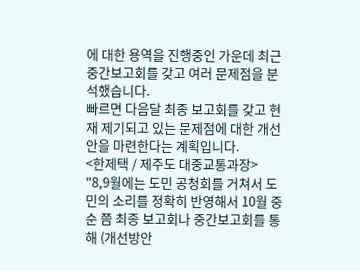에 대한 용역을 진행중인 가운데 최근 중간보고회를 갖고 여러 문제점을 분석했습니다.
빠르면 다음달 최종 보고회를 갖고 현재 제기되고 있는 문제점에 대한 개선안을 마련한다는 계획입니다.
<한제택 / 제주도 대중교통과장>
"8,9월에는 도민 공청회를 거쳐서 도민의 소리를 정확히 반영해서 10월 중순 쯤 최종 보고회나 중간보고회를 통해 (개선방안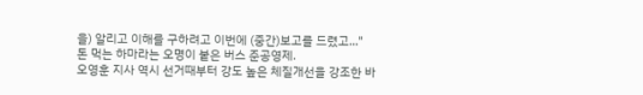을) 알리고 이해를 구하려고 이번에 (중간)보고를 드렸고..."
돈 먹는 하마라는 오명이 붙은 버스 준공영제.
오영훈 지사 역시 선거때부터 강도 높은 체질개선을 강조한 바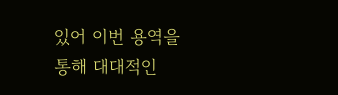있어 이번 용역을 통해 대대적인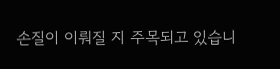손질이 이뤄질 지 주목되고 있습니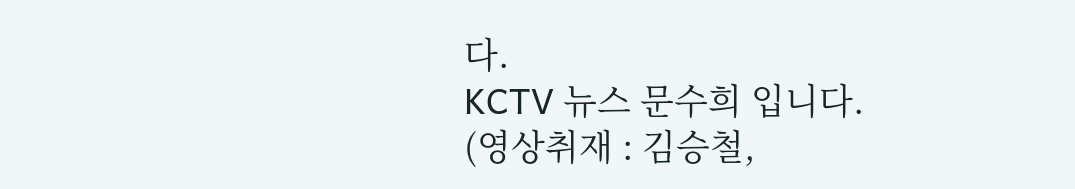다.
KCTV 뉴스 문수희 입니다.
(영상취재 : 김승철,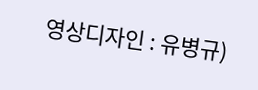영상디자인 : 유병규)